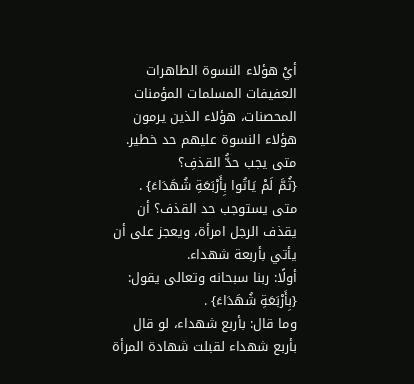أيْ هؤلاء النسوة الطاهرات العفيفات المسلمات المؤمنات المحصنات، هؤلاء الذين يرمون هؤلاء النسوة عليهم حد خطير.
متى يجب حدُّ القذفِ؟
{ثُمَّ لَمْ يَاتُوا بِأَرْبَعَةِ شُهَدَاءَ} .
متى يستوجب حد القذف؟ أن يقذف الرجل امرأة، ويعجز على أن يأتي بأربعة شهداء.
أولًا: ربنا سبحانه وتعالى يقول:
{بِأَرْبَعَةِ شُهَدَاءَ} .
وما قال: بأربع شهداء، لو قال بأربع شهداء لقبلت شهادة المرأة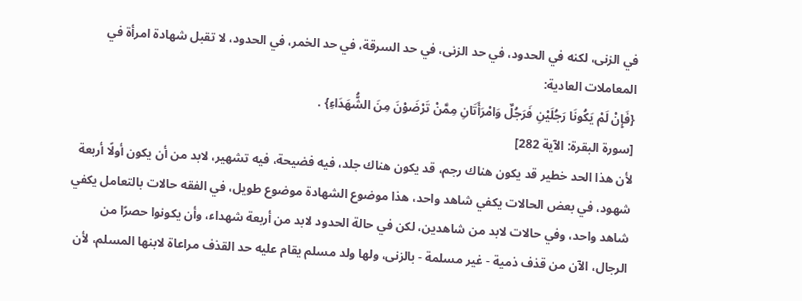في الزنى، لكنه في الحدود، في حد الزنى، في حد السرقة، في حد الخمر، في الحدود، لا تقبل شهادة امرأة في المعاملات العادية:
{فَإِنْ لَمْ يَكُونَا رَجُلَيْنِ فَرَجُلٌ وَامْرَأَتَانِ مِمَّنْ تَرْضَوْنَ مِنَ الشُّهَدَاءِ} .
[سورة البقرة: الآية 282]
لأن هذا الحد خطير قد يكون هناك رجم، قد يكون هناك جلد، فيه فضيحة، فيه تشهير، لابد من أن يكون أولًا أربعة شهود، في بعض الحالات يكفي شاهد واحد، هذا موضوع الشهادة موضوع طويل، في الفقه حالات بالتعامل يكفي شاهد واحد، وفي حالات لابد من شاهدين، لكن في حالة الحدود لابد من أربعة شهداء، وأن يكونوا حصرًا من الرجال، الآن من قذف ذمية - غير مسلمة - بالزنى، ولها ولد مسلم يقام عليه حد القذف مراعاة لابنها المسلم، لأن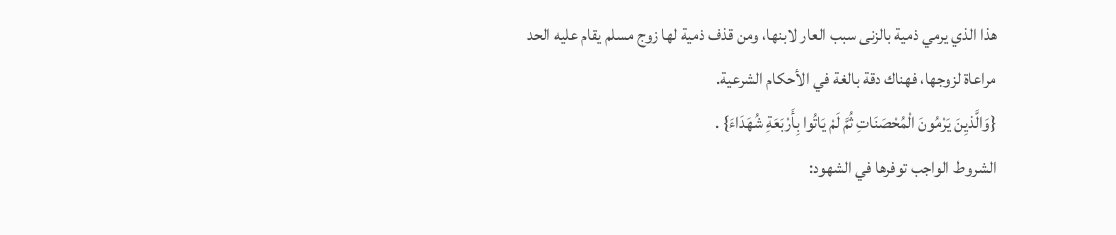هذا الذي يرمي ذمية بالزنى سبب العار لابنها، ومن قذف ذمية لها زوج مسلم يقام عليه الحد مراعاة لزوجها، فهناك دقة بالغة في الأحكام الشرعية.
{وَالَّذيِنَ يَرْمُونَ الْمُحْصَنَاتِ ثُمَّ لَمْ يَاتُوا بِأَرْبَعَةِ شُهَدَاءَ} .
الشروط الواجب توفرها في الشهود: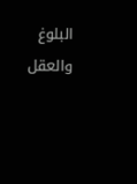البلوغ والعقل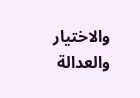والاختيار والعدالة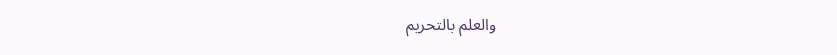والعلم بالتحريم